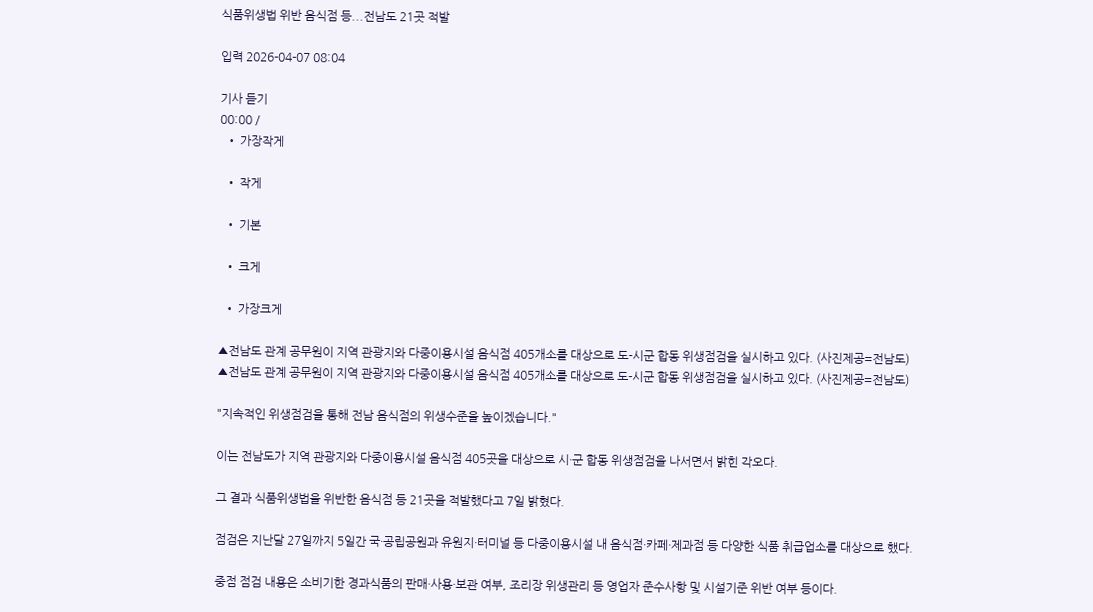식품위생법 위반 음식점 등...전남도 21곳 적발

입력 2026-04-07 08:04

기사 듣기
00:00 /
  • 가장작게

  • 작게

  • 기본

  • 크게

  • 가장크게

▲전남도 관계 공무원이 지역 관광지와 다중이용시설 음식점 405개소를 대상으로 도-시군 합동 위생점검을 실시하고 있다. (사진제공=전남도)
▲전남도 관계 공무원이 지역 관광지와 다중이용시설 음식점 405개소를 대상으로 도-시군 합동 위생점검을 실시하고 있다. (사진제공=전남도)

"지속적인 위생점검을 통해 전남 음식점의 위생수준을 높이겠습니다."

이는 전남도가 지역 관광지와 다중이용시설 음식점 405곳을 대상으로 시·군 합동 위생점검을 나서면서 밝힌 각오다.

그 결과 식품위생법을 위반한 음식점 등 21곳을 적발했다고 7일 밝혔다.

점검은 지난달 27일까지 5일간 국·공립공원과 유원지·터미널 등 다중이용시설 내 음식점·카페·제과점 등 다양한 식품 취급업소를 대상으로 했다.

중점 점검 내용은 소비기한 경과식품의 판매·사용·보관 여부, 조리장 위생관리 등 영업자 준수사항 및 시설기준 위반 여부 등이다.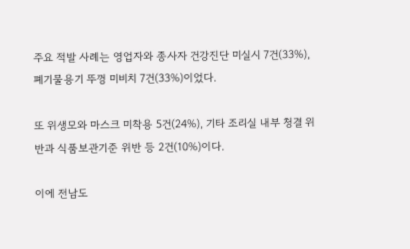주요 적발 사례는 영업자와 종사자 건강진단 미실시 7건(33%), 폐기물용기 뚜껑 미비치 7건(33%)이었다.

또 위생모와 마스크 미착용 5건(24%), 기타 조리실 내부 청결 위반과 식품보관기준 위반 등 2건(10%)이다.

이에 전남도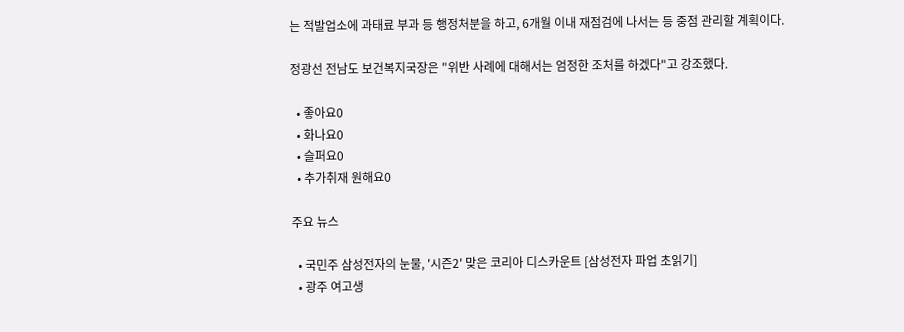는 적발업소에 과태료 부과 등 행정처분을 하고, 6개월 이내 재점검에 나서는 등 중점 관리할 계획이다.

정광선 전남도 보건복지국장은 "위반 사례에 대해서는 엄정한 조처를 하겠다"고 강조했다.

  • 좋아요0
  • 화나요0
  • 슬퍼요0
  • 추가취재 원해요0

주요 뉴스

  • 국민주 삼성전자의 눈물, '시즌2' 맞은 코리아 디스카운트 [삼성전자 파업 초읽기]
  • 광주 여고생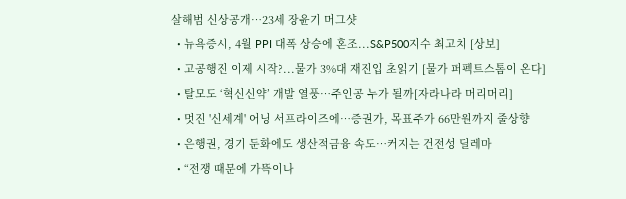살해범 신상공개…23세 장윤기 머그샷
  • 뉴욕증시, 4월 PPI 대폭 상승에 혼조...S&P500지수 최고치 [상보]
  • 고공행진 이제 시작?...물가 3%대 재진입 초읽기 [물가 퍼펙트스톰이 온다]
  • 탈모도 ‘혁신신약’ 개발 열풍…주인공 누가 될까[자라나라 머리머리]
  • 멋진 '신세계' 어닝 서프라이즈에…증권가, 목표주가 66만원까지 줄상향
  • 은행권, 경기 둔화에도 생산적금융 속도…커지는 건전성 딜레마
  • “전쟁 때문에 가뜩이나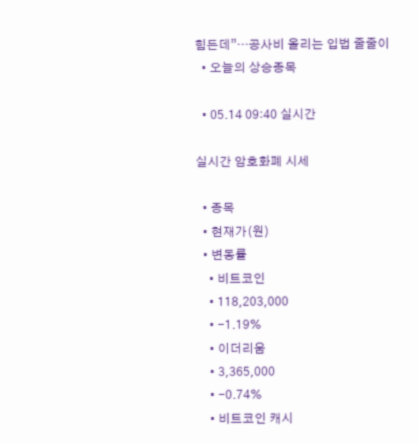힘든데”…공사비 올리는 입법 줄줄이
  • 오늘의 상승종목

  • 05.14 09:40 실시간

실시간 암호화폐 시세

  • 종목
  • 현재가(원)
  • 변동률
    • 비트코인
    • 118,203,000
    • -1.19%
    • 이더리움
    • 3,365,000
    • -0.74%
    • 비트코인 캐시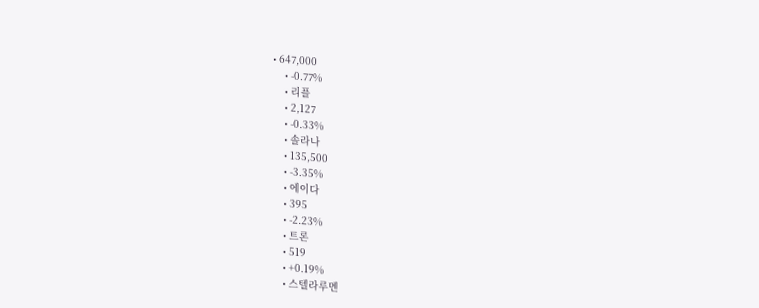• 647,000
    • -0.77%
    • 리플
    • 2,127
    • -0.33%
    • 솔라나
    • 135,500
    • -3.35%
    • 에이다
    • 395
    • -2.23%
    • 트론
    • 519
    • +0.19%
    • 스텔라루멘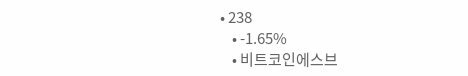• 238
    • -1.65%
    • 비트코인에스브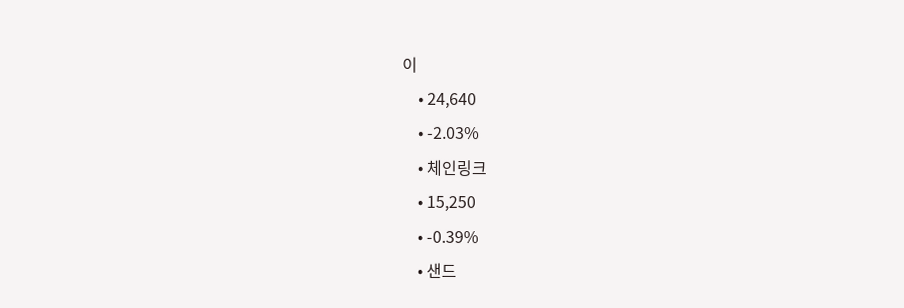이
    • 24,640
    • -2.03%
    • 체인링크
    • 15,250
    • -0.39%
    • 샌드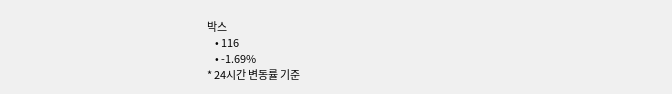박스
    • 116
    • -1.69%
* 24시간 변동률 기준